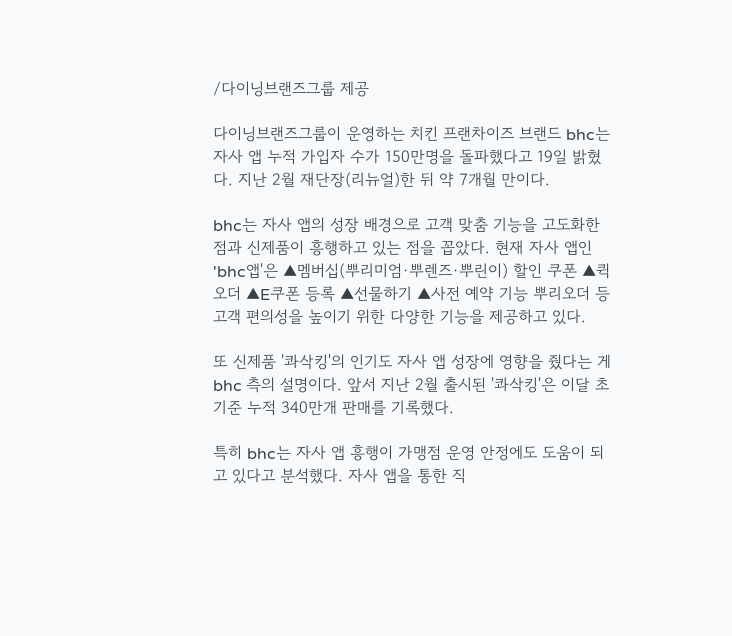/다이닝브랜즈그룹 제공

다이닝브랜즈그룹이 운영하는 치킨 프랜차이즈 브랜드 bhc는 자사 앱 누적 가입자 수가 150만명을 돌파했다고 19일 밝혔다. 지난 2월 재단장(리뉴얼)한 뒤 약 7개월 만이다.

bhc는 자사 앱의 성장 배경으로 고객 맞춤 기능을 고도화한 점과 신제품이 흥행하고 있는 점을 꼽았다. 현재 자사 앱인 'bhc앱'은 ▲멤버십(뿌리미엄·뿌렌즈·뿌린이) 할인 쿠폰 ▲퀵오더 ▲E쿠폰 등록 ▲선물하기 ▲사전 예약 기능 뿌리오더 등 고객 편의성을 높이기 위한 다양한 기능을 제공하고 있다.

또 신제품 '콰삭킹'의 인기도 자사 앱 성장에 영향을 줬다는 게 bhc 측의 설명이다. 앞서 지난 2월 출시된 '콰삭킹'은 이달 초 기준 누적 340만개 판매를 기록했다.

특히 bhc는 자사 앱 흥행이 가맹점 운영 안정에도 도움이 되고 있다고 분석했다. 자사 앱을 통한 직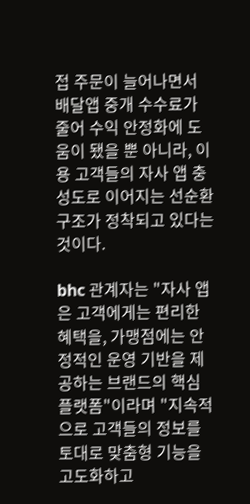접 주문이 늘어나면서 배달앱 중개 수수료가 줄어 수익 안정화에 도움이 됐을 뿐 아니라, 이용 고객들의 자사 앱 충성도로 이어지는 선순환 구조가 정착되고 있다는 것이다.

bhc 관계자는 "자사 앱은 고객에게는 편리한 혜택을, 가맹점에는 안정적인 운영 기반을 제공하는 브랜드의 핵심 플랫폼"이라며 "지속적으로 고객들의 정보를 토대로 맞춤형 기능을 고도화하고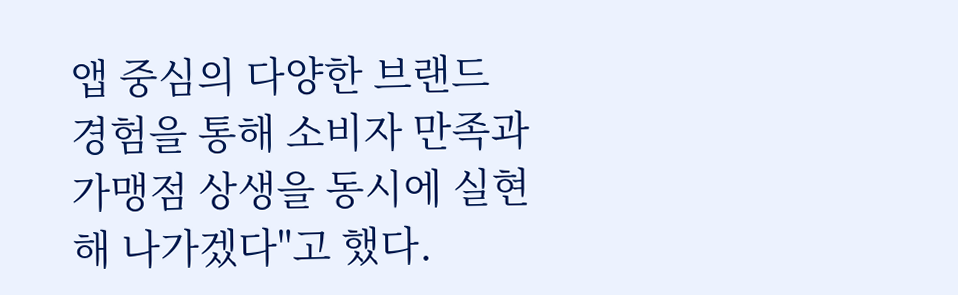앱 중심의 다양한 브랜드 경험을 통해 소비자 만족과 가맹점 상생을 동시에 실현해 나가겠다"고 했다.